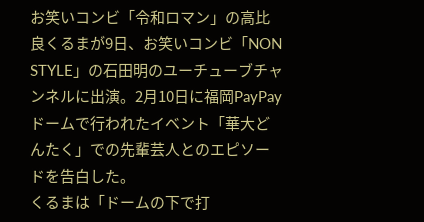お笑いコンビ「令和ロマン」の高比良くるまが9日、お笑いコンビ「NON STYLE」の石田明のユーチューブチャンネルに出演。2月10日に福岡PayPayドームで行われたイベント「華大どんたく」での先輩芸人とのエピソードを告白した。
くるまは「ドームの下で打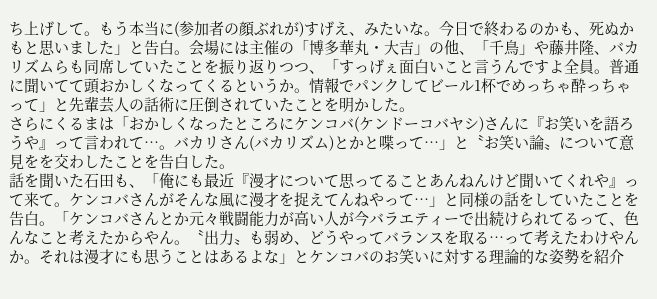ち上げして。もう本当に(参加者の顔ぶれが)すげえ、みたいな。今日で終わるのかも、死ぬかもと思いました」と告白。会場には主催の「博多華丸・大吉」の他、「千鳥」や藤井隆、バカリズムらも同席していたことを振り返りつつ、「すっげぇ面白いこと言うんですよ全員。普通に聞いてて頭おかしくなってくるというか。情報でパンクしてビール1杯でめっちゃ酔っちゃって」と先輩芸人の話術に圧倒されていたことを明かした。
さらにくるまは「おかしくなったところにケンコバ(ケンドーコバヤシ)さんに『お笑いを語ろうや』って言われて…。バカリさん(バカリズム)とかと喋って…」と〝お笑い論〟について意見をを交わしたことを告白した。
話を聞いた石田も、「俺にも最近『漫才について思ってることあんねんけど聞いてくれや』って来て。ケンコバさんがそんな風に漫才を捉えてんねやって…」と同様の話をしていたことを告白。「ケンコバさんとか元々戦闘能力が高い人が今バラエティーで出続けられてるって、色んなこと考えたからやん。〝出力〟も弱め、どうやってバランスを取る…って考えたわけやんか。それは漫才にも思うことはあるよな」とケンコバのお笑いに対する理論的な姿勢を紹介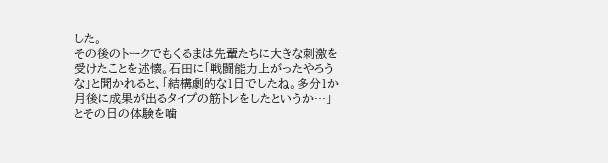した。
その後のトークでもくるまは先輩たちに大きな刺激を受けたことを述懐。石田に「戦闘能力上がったやろうな」と聞かれると、「結構劇的な1日でしたね。多分1か月後に成果が出るタイプの筋トレをしたというか…」とその日の体験を噛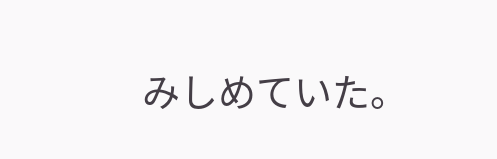みしめていた。